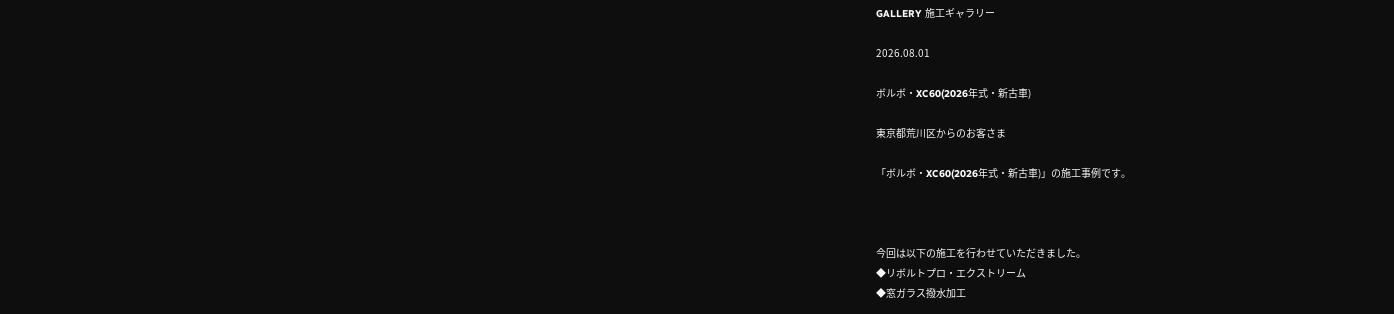GALLERY 施工ギャラリー

2026.08.01

ボルボ・XC60(2026年式・新古車)

東京都荒川区からのお客さま

「ボルボ・XC60(2026年式・新古車)」の施工事例です。



今回は以下の施工を行わせていただきました。
◆リボルトプロ・エクストリーム
◆窓ガラス撥水加工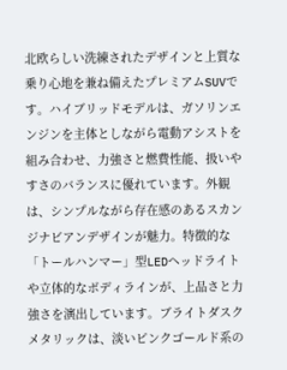北欧らしい洗練されたデザインと上質な乗り心地を兼ね備えたプレミアムSUVです。ハイブリッドモデルは、ガソリンエンジンを主体としながら電動アシストを組み合わせ、力強さと燃費性能、扱いやすさのバランスに優れています。外観は、シンプルながら存在感のあるスカンジナビアンデザインが魅力。特徴的な「トールハンマー」型LEDヘッドライトや立体的なボディラインが、上品さと力強さを演出しています。ブライトダスクメタリックは、淡いピンクゴールド系の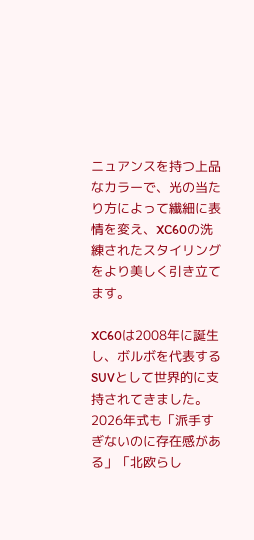ニュアンスを持つ上品なカラーで、光の当たり方によって繊細に表情を変え、XC60の洗練されたスタイリングをより美しく引き立てます。

XC60は2008年に誕生し、ボルボを代表するSUVとして世界的に支持されてきました。2026年式も「派手すぎないのに存在感がある」「北欧らし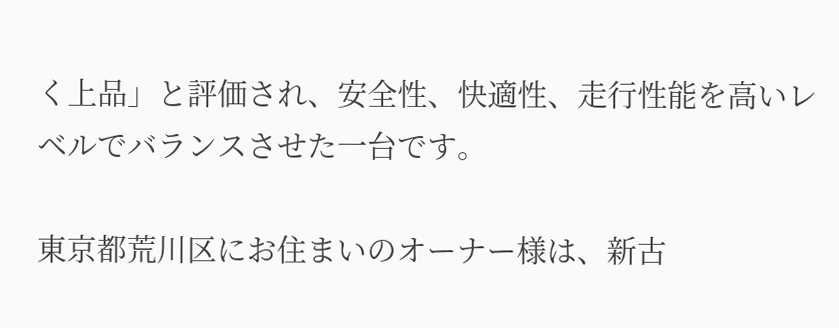く上品」と評価され、安全性、快適性、走行性能を高いレベルでバランスさせた一台です。

東京都荒川区にお住まいのオーナー様は、新古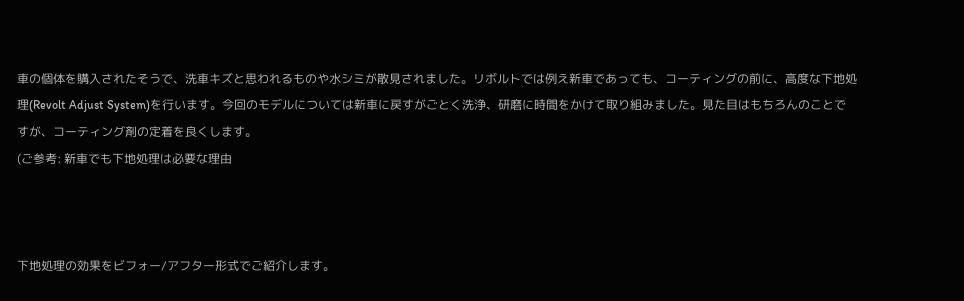車の個体を購入されたそうで、洗車キズと思われるものや水シミが散見されました。リボルトでは例え新車であっても、コーティングの前に、高度な下地処理(Revolt Adjust System)を行います。今回のモデルについては新車に戻すがごとく洗浄、研磨に時間をかけて取り組みました。見た目はもちろんのことですが、コーティング剤の定着を良くします。
(ご参考: 新車でも下地処理は必要な理由



下地処理の効果をビフォー/アフター形式でご紹介します。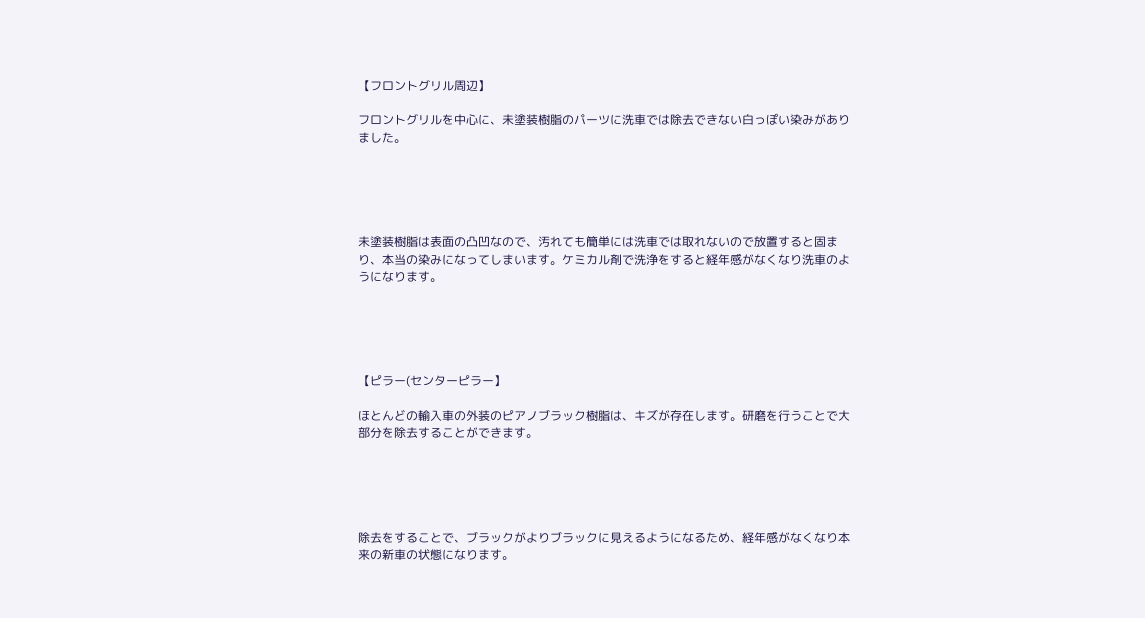【フロントグリル周辺】

フロントグリルを中心に、未塗装樹脂のパーツに洗車では除去できない白っぽい染みがありました。





未塗装樹脂は表面の凸凹なので、汚れても簡単には洗車では取れないので放置すると固まり、本当の染みになってしまいます。ケミカル剤で洗浄をすると経年感がなくなり洗車のようになります。





【ピラー(センターピラー】

ほとんどの輸入車の外装のピアノブラック樹脂は、キズが存在します。研磨を行うことで大部分を除去することができます。





除去をすることで、ブラックがよりブラックに見えるようになるため、経年感がなくなり本来の新車の状態になります。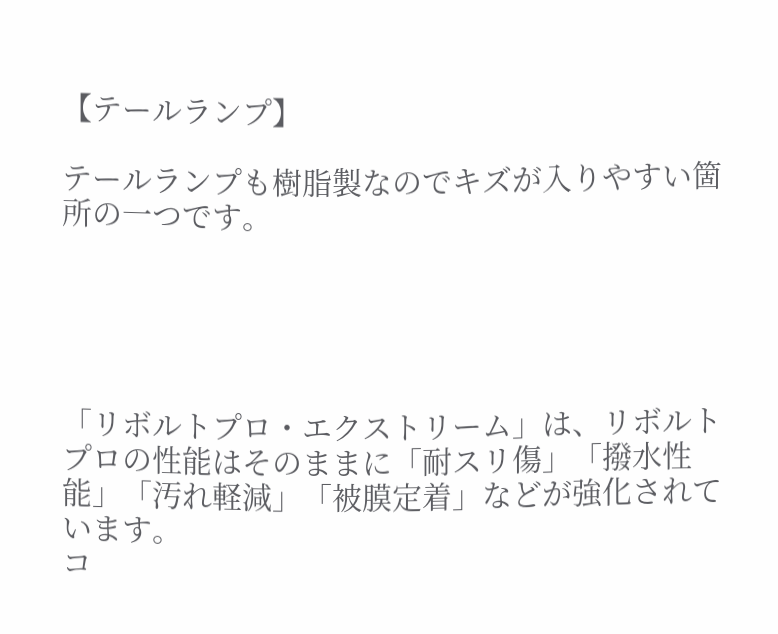【テールランプ】

テールランプも樹脂製なのでキズが入りやすい箇所の一つです。





「リボルトプロ・エクストリーム」は、リボルトプロの性能はそのままに「耐スリ傷」「撥水性能」「汚れ軽減」「被膜定着」などが強化されています。
コ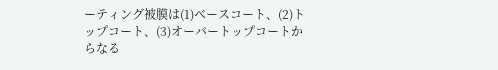ーティング被膜は(1)ベースコート、(2)トップコート、(3)オーバートップコートからなる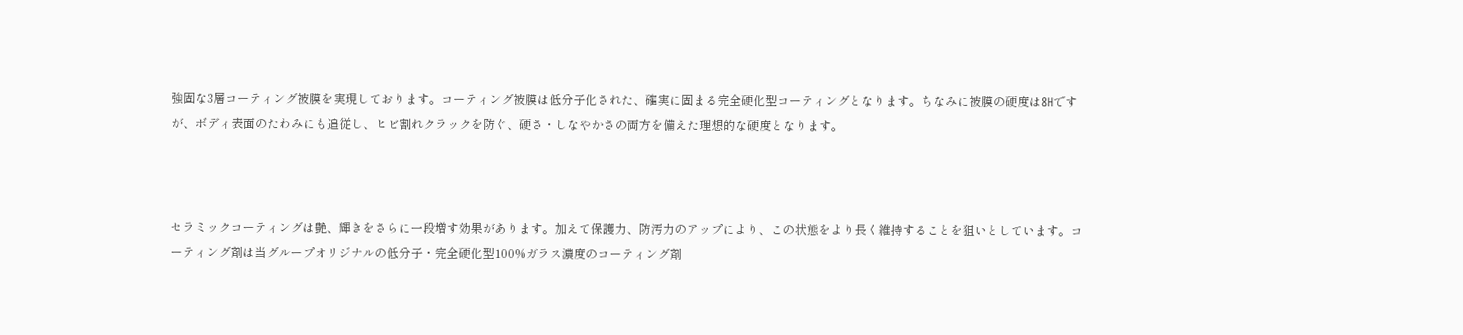強固な3層コーティング被膜を実現しております。コーティング被膜は低分子化された、確実に固まる完全硬化型コーティングとなります。ちなみに被膜の硬度は8Hですが、ボディ表面のたわみにも追従し、ヒビ割れクラックを防ぐ、硬さ・しなやかさの両方を備えた理想的な硬度となります。



セラミックコーティングは艶、輝きをさらに一段増す効果があります。加えて保護力、防汚力のアップにより、この状態をより長く維持することを狙いとしています。コーティング剤は当グループオリジナルの低分子・完全硬化型100%ガラス濃度のコーティング剤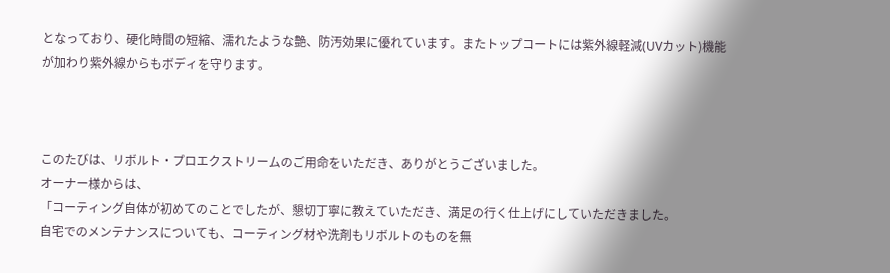となっており、硬化時間の短縮、濡れたような艶、防汚効果に優れています。またトップコートには紫外線軽減(UVカット)機能が加わり紫外線からもボディを守ります。



このたびは、リボルト・プロエクストリームのご用命をいただき、ありがとうございました。
オーナー様からは、
「コーティング自体が初めてのことでしたが、懇切丁寧に教えていただき、満足の行く仕上げにしていただきました。
自宅でのメンテナンスについても、コーティング材や洗剤もリボルトのものを無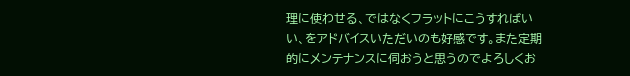理に使わせる、ではなくフラットにこうすればいい、をアドバイスいただいのも好感です。また定期的にメンテナンスに伺おうと思うのでよろしくお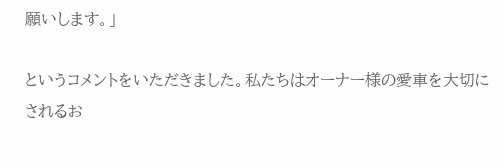願いします。」

というコメントをいただきました。私たちはオーナー様の愛車を大切にされるお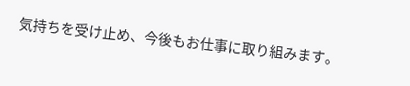気持ちを受け止め、今後もお仕事に取り組みます。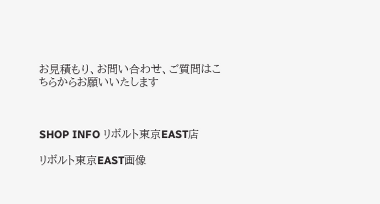お見積もり、お問い合わせ、ご質問はこちらからお願いいたします



SHOP INFO リボルト東京EAST店

リボルト東京EAST画像